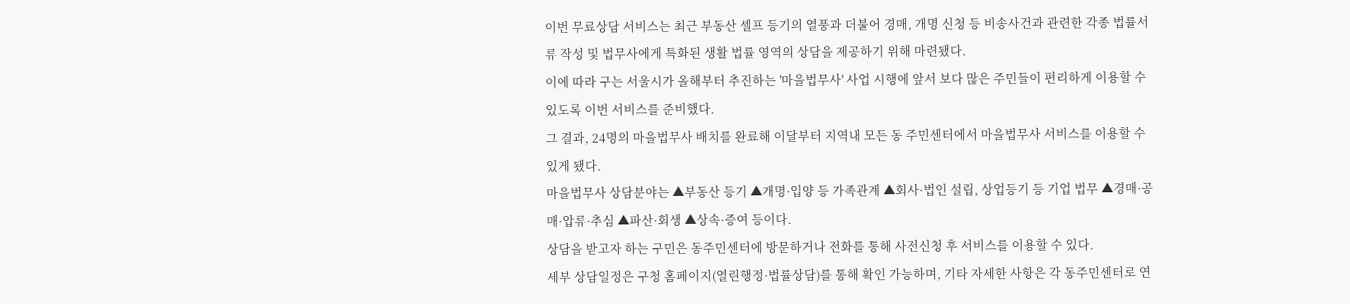이번 무료상담 서비스는 최근 부동산 셀프 등기의 열풍과 더불어 경매, 개명 신청 등 비송사건과 관련한 각종 법률서류 작성 및 법무사에게 특화된 생활 법률 영역의 상담을 제공하기 위해 마련됐다.
이에 따라 구는 서울시가 올해부터 추진하는 '마을법무사' 사업 시행에 앞서 보다 많은 주민들이 편리하게 이용할 수 있도록 이번 서비스를 준비했다.
그 결과, 24명의 마을법무사 배치를 완료해 이달부터 지역내 모든 동 주민센터에서 마을법무사 서비스를 이용할 수 있게 됐다.
마을법무사 상담분야는 ▲부동산 등기 ▲개명·입양 등 가족관계 ▲회사·법인 설립, 상업등기 등 기업 법무 ▲경매·공매·압류·추심 ▲파산·회생 ▲상속·증여 등이다.
상담을 받고자 하는 구민은 동주민센터에 방문하거나 전화를 통해 사전신청 후 서비스를 이용할 수 있다.
세부 상담일정은 구청 홈페이지(열린행정·법률상담)를 통해 확인 가능하며, 기타 자세한 사항은 각 동주민센터로 연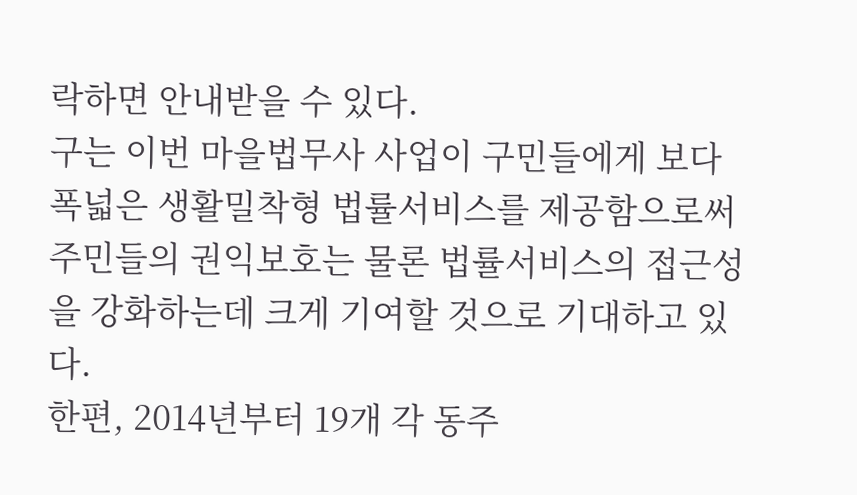락하면 안내받을 수 있다.
구는 이번 마을법무사 사업이 구민들에게 보다 폭넓은 생활밀착형 법률서비스를 제공함으로써 주민들의 권익보호는 물론 법률서비스의 접근성을 강화하는데 크게 기여할 것으로 기대하고 있다.
한편, 2014년부터 19개 각 동주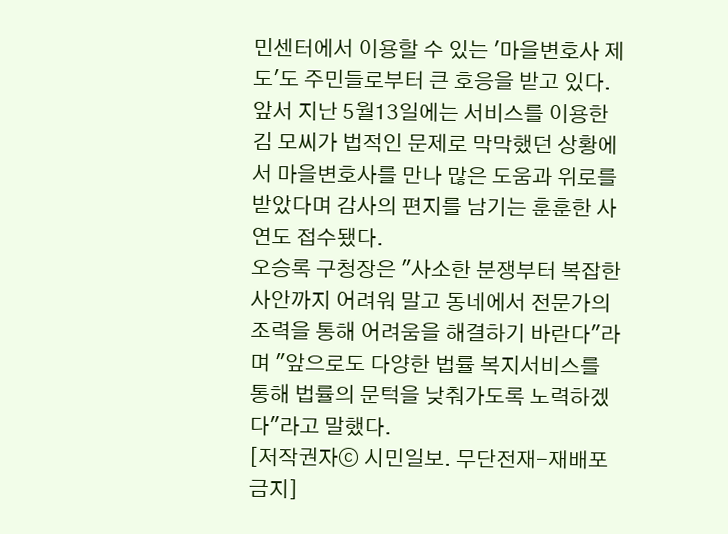민센터에서 이용할 수 있는 '마을변호사 제도'도 주민들로부터 큰 호응을 받고 있다.
앞서 지난 5월13일에는 서비스를 이용한 김 모씨가 법적인 문제로 막막했던 상황에서 마을변호사를 만나 많은 도움과 위로를 받았다며 감사의 편지를 남기는 훈훈한 사연도 접수됐다.
오승록 구청장은 "사소한 분쟁부터 복잡한 사안까지 어려워 말고 동네에서 전문가의 조력을 통해 어려움을 해결하기 바란다"라며 "앞으로도 다양한 법률 복지서비스를 통해 법률의 문턱을 낮춰가도록 노력하겠다"라고 말했다.
[저작권자ⓒ 시민일보. 무단전재-재배포 금지]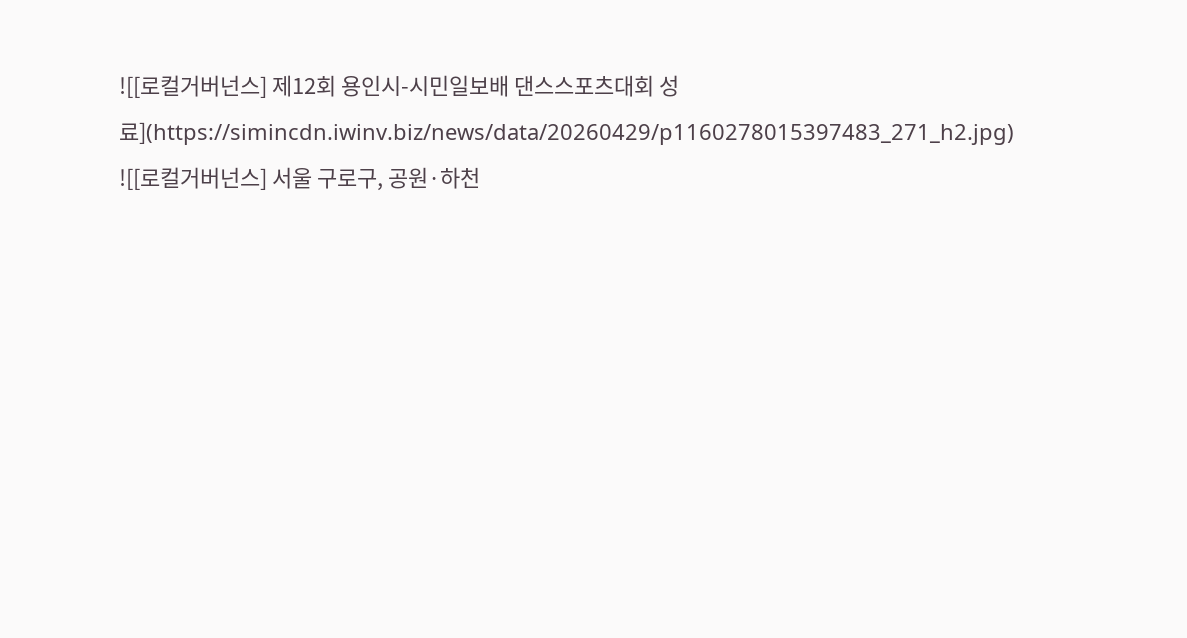![[로컬거버넌스] 제12회 용인시-시민일보배 댄스스포츠대회 성료](https://simincdn.iwinv.biz/news/data/20260429/p1160278015397483_271_h2.jpg)
![[로컬거버넌스] 서울 구로구, 공원·하천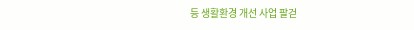등 생활환경 개선 사업 팔걷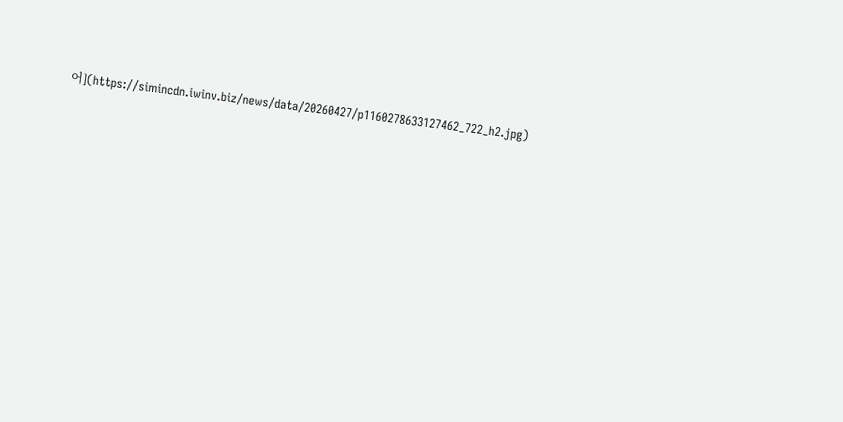어](https://simincdn.iwinv.biz/news/data/20260427/p1160278633127462_722_h2.jpg)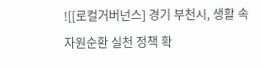![[로컬거버넌스] 경기 부천시, 생활 속 자원순환 실천 정책 확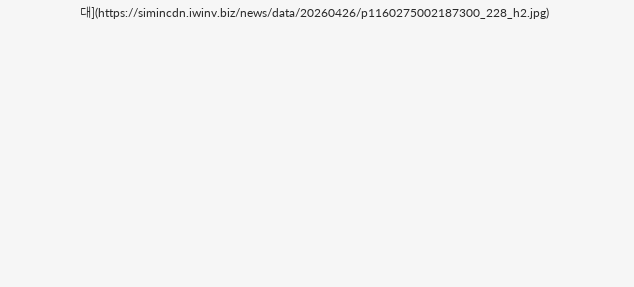대](https://simincdn.iwinv.biz/news/data/20260426/p1160275002187300_228_h2.jpg)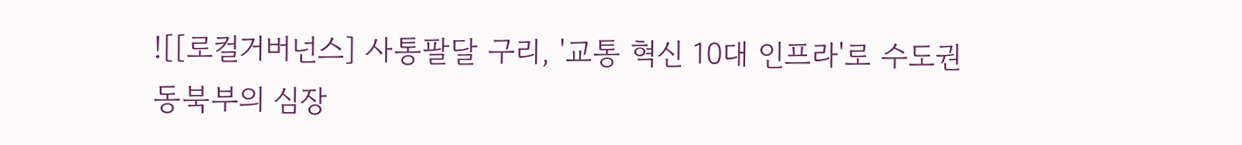![[로컬거버넌스] 사통팔달 구리, '교통 혁신 10대 인프라'로 수도권 동북부의 심장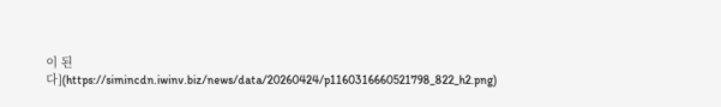이 된다](https://simincdn.iwinv.biz/news/data/20260424/p1160316660521798_822_h2.png)